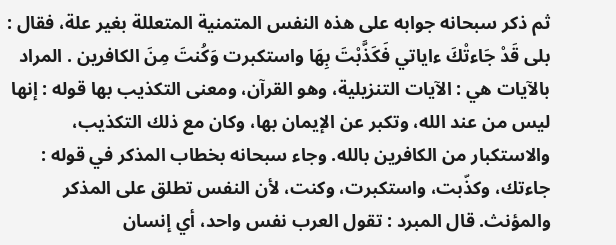ثم ذكر سبحانه جوابه على هذه النفس المتمنية المتعللة بغير علة، فقال : بلى قَدْ جَاءتْكَ ءاياتي فَكَذَّبْتَ بِهَا واستكبرت وَكُنتَ مِنَ الكافرين . المراد بالآيات هي : الآيات التنزيلية، وهو القرآن، ومعنى التكذيب بها قوله : إنها ليس من عند الله، وتكبر عن الإيمان بها، وكان مع ذلك التكذيب، والاستكبار من الكافرين بالله. وجاء سبحانه بخطاب المذكر في قوله : جاءتك، وكذّبت، واستكبرت، وكنت، لأن النفس تطلق على المذكر والمؤنث. قال المبرد : تقول العرب نفس واحد، أي إنسان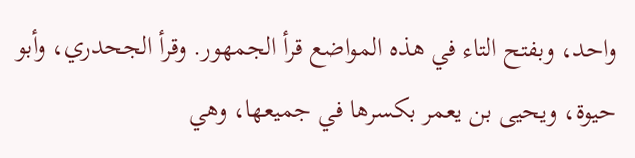واحد، وبفتح التاء في هذه المواضع قرأ الجمهور. وقرأ الجحدري، وأبو حيوة، ويحيى بن يعمر بكسرها في جميعها، وهي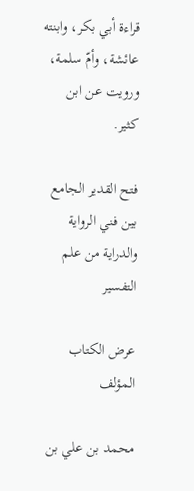قراءة أبي بكر، وابنته عائشة، وأمّ سلمة، ورويت عن ابن كثير.

فتح القدير الجامع بين فني الرواية والدراية من علم التفسير

عرض الكتاب
المؤلف

محمد بن علي بن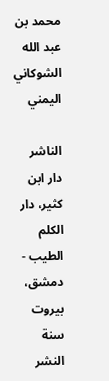محمد بن عبد الله الشوكاني اليمني

الناشر دار ابن كثير، دار الكلم الطيب - دمشق، بيروت
سنة النشر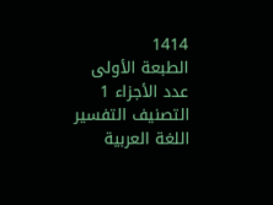1414
الطبعة الأولى
عدد الأجزاء 1
التصنيف التفسير
اللغة العربية